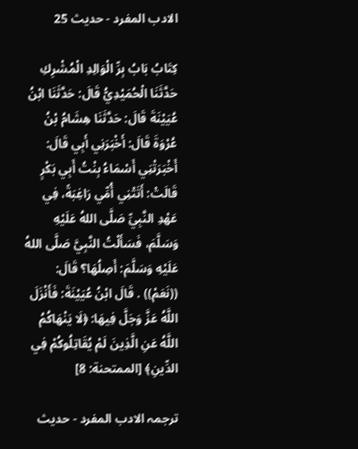الادب المفرد - حدیث 25

كِتَابُ بَابُ بِرِّ الْوَالِدِ الْمُشْرِكِ حَدَّثَنَا الْحُمَيْدِيُّ قَالَ: حَدَّثَنَا ابْنُ عُيَيْنَةَ قَالَ: حَدَّثَنَا هِشَامُ بْنُ عُرْوَةَ قَالَ: أَخْبَرَنِي أَبِي قَالَ: أَخْبَرَتْنِي أَسْمَاءُ بِنْتُ أَبِي بَكْرٍ قَالَتْ: أَتَتْنِي أُمِّي رَاغِبَةً، فِي عَهْدِ النَّبِيِّ صَلَّى اللهُ عَلَيْهِ وَسَلَّمَ، فَسَأَلْتُ النَّبِيَّ صَلَّى اللهُ عَلَيْهِ وَسَلَّمَ: أَصِلُهَا؟ قَالَ: ((نَعَمْ)) . قَالَ ابْنُ عُيَيْنَةَ: فَأَنْزَلَ اللَّهُ عَزَّ وَجَلَّ فِيهَا: ﴿لَا يَنْهَاكُمُ اللَّهُ عَنِ الَّذِينَ لَمْ يُقَاتِلُوكُمْ فِي الدِّينِ﴾ [الممتحنة: 8]

ترجمہ الادب المفرد - حدیث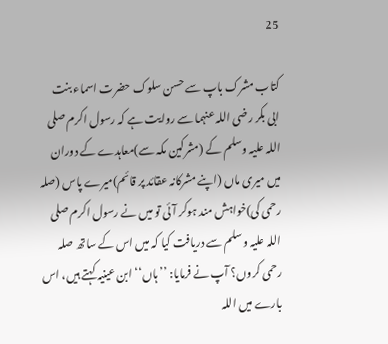25

کتاب مشرک باپ سے حسن سلوک حضرت اسماء بنت ابی بکر رضی اللہ عنہما سے روایت ہے کہ رسول اکرم صلی اللہ علیہ وسلم کے (مشرکین مکہ سے)معاہدے کے دوران میں میری ماں (اپنے مشرکانہ عقائد پر قائم)میرے پاس (صلہ رحمی کی)خواہش مند ہوکر آئی تو میں نے رسول اکرم صلی اللہ علیہ وسلم سے دریافت کیا کہ میں اس کے ساتھ صلہ رحمی کروں؟ آپ نے فرمایا: ’’ہاں‘‘ ابن عینیہ کہتے ہیں، اس بارے میں اللہ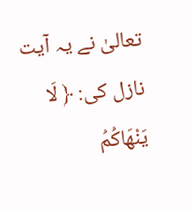تعالیٰ نے یہ آیت نازل کی: ﴿ لَا يَنْهَاكُمُ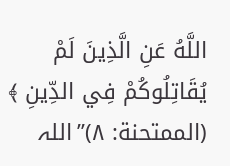اللَّهُ عَنِ الَّذِينَ لَمْ يُقَاتِلُوكُمْ فِي الدِّينِ ﴾ (الممتحنة: ۸)’’اللہ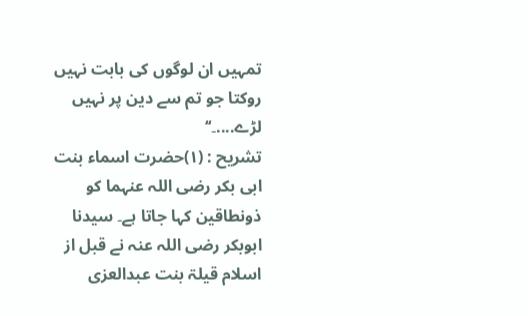تمہیں ان لوگوں کی بابت نہیں روکتا جو تم سے دین پر نہیں لڑے....۔‘‘
تشریح : (۱)حضرت اسماء بنت ابی بکر رضی اللہ عنہما کو ذونطاقین کہا جاتا ہے۔ سیدنا ابوبکر رضی اللہ عنہ نے قبل از اسلام قیلۃ بنت عبدالعزی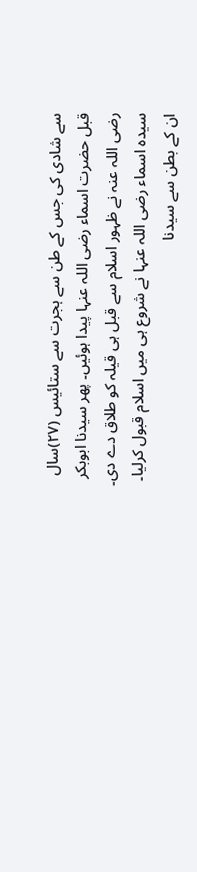سے شادی کی جس کے طن سے ہجرت سے ستائیس (۲۷)سال قبل حضرت اسماء رضی اللہ عنہا پیدا ہوئیں۔ پھر سیدنا ابوبکر رضی اللہ عنہ نے ظہور اسلام سے قبل ہی قیلہ کو طلاق دے دی۔ سیدہ اسماء رضی اللہ عنہا نے شروع ہی میں اسلام قبول کرلیا۔ ان کے بطن سے سیدنا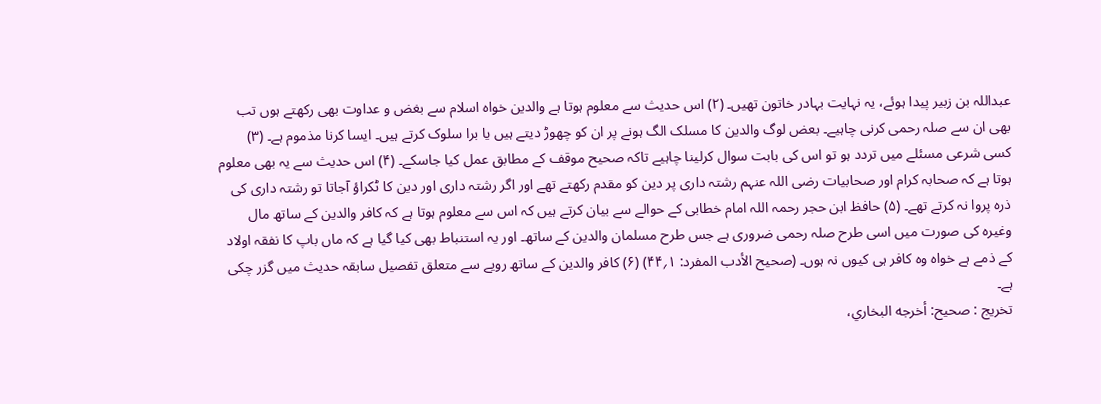عبداللہ بن زبیر پیدا ہوئے، یہ نہایت بہادر خاتون تھیں۔ (۲) اس حدیث سے معلوم ہوتا ہے والدین خواہ اسلام سے بغض و عداوت بھی رکھتے ہوں تب بھی ان سے صلہ رحمی کرنی چاہیے۔ بعض لوگ والدین کا مسلک الگ ہونے پر ان کو چھوڑ دیتے ہیں یا برا سلوک کرتے ہیں۔ ایسا کرنا مذموم ہے۔ (۳) کسی شرعی مسئلے میں تردد ہو تو اس کی بابت سوال کرلینا چاہیے تاکہ صحیح موقف کے مطابق عمل کیا جاسکے۔ (۴) اس حدیث سے یہ بھی معلوم ہوتا ہے کہ صحابہ کرام اور صحابیات رضی اللہ عنہم رشتہ داری پر دین کو مقدم رکھتے تھے اور اگر رشتہ داری اور دین کا ٹکراؤ آجاتا تو رشتہ داری کی ذرہ پروا نہ کرتے تھے۔ (۵) حافظ ابن حجر رحمہ اللہ امام خطابی کے حوالے سے بیان کرتے ہیں کہ اس سے معلوم ہوتا ہے کہ کافر والدین کے ساتھ مال وغیرہ کی صورت میں اسی طرح صلہ رحمی ضروری ہے جس طرح مسلمان والدین کے ساتھ۔ اور یہ استنباط بھی کیا گیا ہے کہ ماں باپ کا نفقہ اولاد کے ذمے ہے خواہ وہ کافر ہی کیوں نہ ہوں۔ (صحیح الأدب المفرد: ۱؍۴۴) (۶) کافر والدین کے ساتھ رویے سے متعلق تفصیل سابقہ حدیث میں گزر چکی ہے۔
تخریج : صحیح: أخرجه البخاري،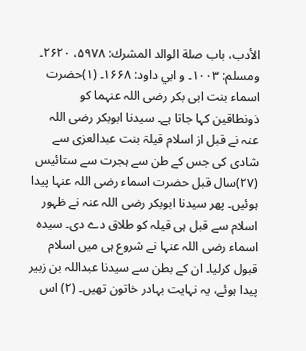الأدب، باب صلة الوالد المشرك: ۵۹۷۸، ۲۶۲۰۔ ومسلم: ۱۰۰۳۔ و ابي داود: ۱۶۶۸۔ (۱)حضرت اسماء بنت ابی بکر رضی اللہ عنہما کو ذونطاقین کہا جاتا ہے۔ سیدنا ابوبکر رضی اللہ عنہ نے قبل از اسلام قیلۃ بنت عبدالعزی سے شادی کی جس کے طن سے ہجرت سے ستائیس (۲۷)سال قبل حضرت اسماء رضی اللہ عنہا پیدا ہوئیں۔ پھر سیدنا ابوبکر رضی اللہ عنہ نے ظہور اسلام سے قبل ہی قیلہ کو طلاق دے دی۔ سیدہ اسماء رضی اللہ عنہا نے شروع ہی میں اسلام قبول کرلیا۔ ان کے بطن سے سیدنا عبداللہ بن زبیر پیدا ہوئے، یہ نہایت بہادر خاتون تھیں۔ (۲) اس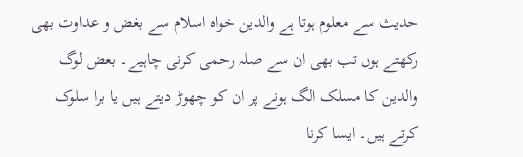حدیث سے معلوم ہوتا ہے والدین خواہ اسلام سے بغض و عداوت بھی رکھتے ہوں تب بھی ان سے صلہ رحمی کرنی چاہیے۔ بعض لوگ والدین کا مسلک الگ ہونے پر ان کو چھوڑ دیتے ہیں یا برا سلوک کرتے ہیں۔ ایسا کرنا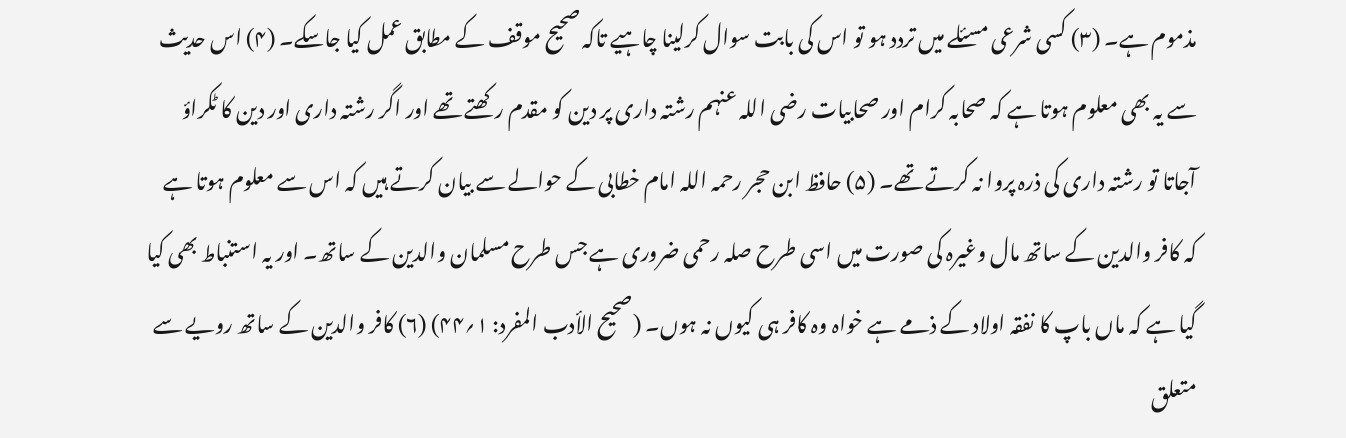مذموم ہے۔ (۳) کسی شرعی مسئلے میں تردد ہو تو اس کی بابت سوال کرلینا چاہیے تاکہ صحیح موقف کے مطابق عمل کیا جاسکے۔ (۴) اس حدیث سے یہ بھی معلوم ہوتا ہے کہ صحابہ کرام اور صحابیات رضی اللہ عنہم رشتہ داری پر دین کو مقدم رکھتے تھے اور اگر رشتہ داری اور دین کا ٹکراؤ آجاتا تو رشتہ داری کی ذرہ پروا نہ کرتے تھے۔ (۵) حافظ ابن حجر رحمہ اللہ امام خطابی کے حوالے سے بیان کرتے ہیں کہ اس سے معلوم ہوتا ہے کہ کافر والدین کے ساتھ مال وغیرہ کی صورت میں اسی طرح صلہ رحمی ضروری ہے جس طرح مسلمان والدین کے ساتھ۔ اور یہ استنباط بھی کیا گیا ہے کہ ماں باپ کا نفقہ اولاد کے ذمے ہے خواہ وہ کافر ہی کیوں نہ ہوں۔ (صحیح الأدب المفرد: ۱؍۴۴) (۶) کافر والدین کے ساتھ رویے سے متعلق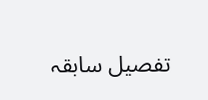تفصیل سابقہ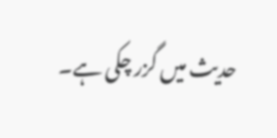حدیث میں گزر چکی ہے۔